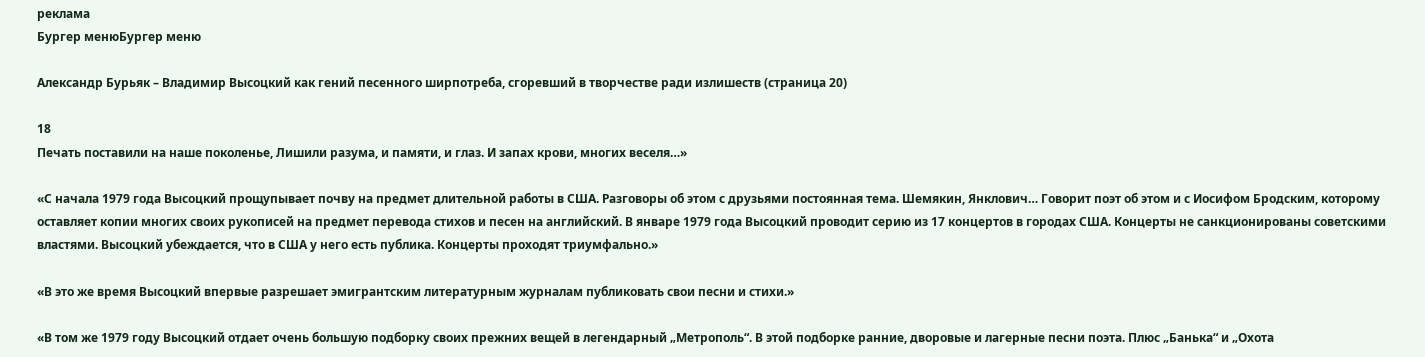реклама
Бургер менюБургер меню

Александр Бурьяк – Владимир Высоцкий как гений песенного ширпотреба, сгоревший в творчестве ради излишеств (страница 20)

18
Печать поставили на наше поколенье, Лишили разума, и памяти, и глаз. И запах крови, многих веселя…»

«С начала 1979 года Высоцкий прощупывает почву на предмет длительной работы в США. Разговоры об этом с друзьями постоянная тема. Шемякин, Янклович… Говорит поэт об этом и с Иосифом Бродским, которому оставляет копии многих своих рукописей на предмет перевода стихов и песен на английский. В январе 1979 года Высоцкий проводит серию из 17 концертов в городах США. Концерты не санкционированы советскими властями. Высоцкий убеждается, что в США у него есть публика. Концерты проходят триумфально.»

«В это же время Высоцкий впервые разрешает эмигрантским литературным журналам публиковать свои песни и стихи.»

«В том же 1979 году Высоцкий отдает очень большую подборку своих прежних вещей в легендарный „Метрополь“. В этой подборке ранние, дворовые и лагерные песни поэта. Плюс „Банька“ и „Охота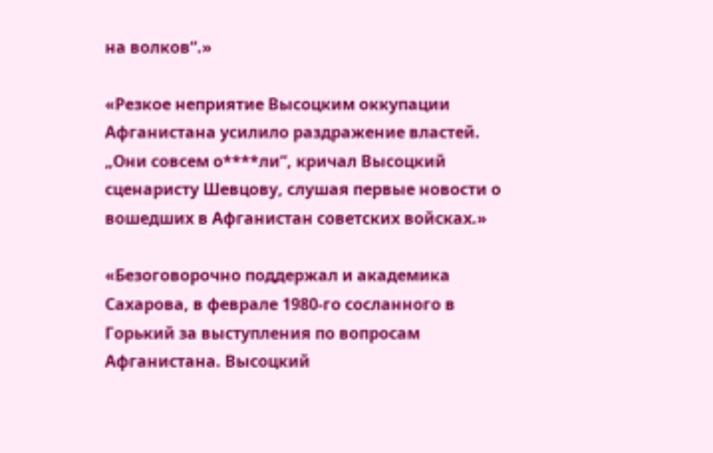на волков“.»

«Резкое неприятие Высоцким оккупации Афганистана усилило раздражение властей. „Они совсем о****ли“, кричал Высоцкий сценаристу Шевцову, слушая первые новости о вошедших в Афганистан советских войсках.»

«Безоговорочно поддержал и академика Сахарова, в феврале 1980-го сосланного в Горький за выступления по вопросам Афганистана. Высоцкий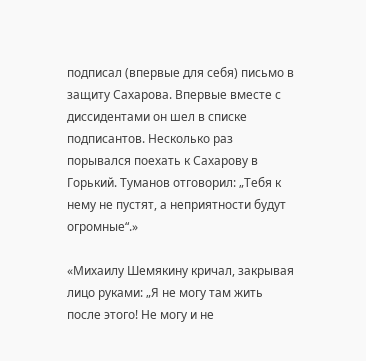подписал (впервые для себя) письмо в защиту Сахарова. Впервые вместе с диссидентами он шел в списке подписантов. Несколько раз порывался поехать к Сахарову в Горький. Туманов отговорил: „Тебя к нему не пустят, а неприятности будут огромные“.»

«Михаилу Шемякину кричал, закрывая лицо руками: „Я не могу там жить после этого! Не могу и не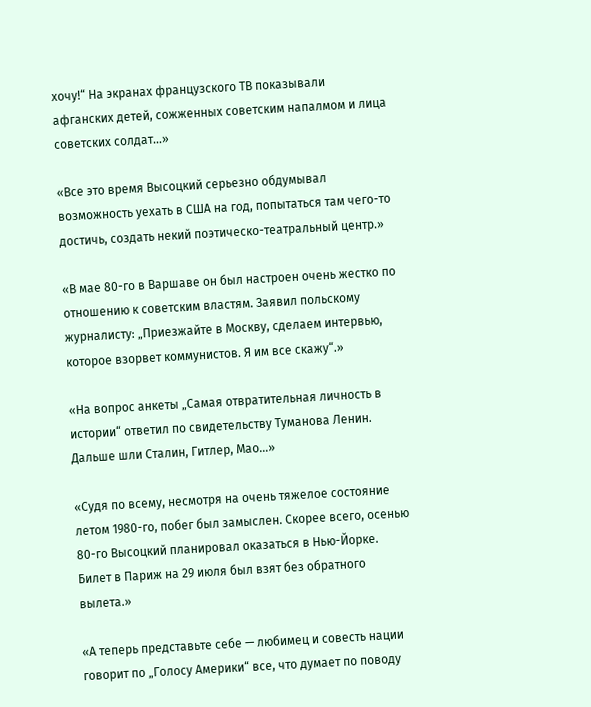хочу!“ На экранах французского ТВ показывали афганских детей, сожженных советским напалмом и лица советских солдат…»

«Все это время Высоцкий серьезно обдумывал возможность уехать в США на год, попытаться там чего-то достичь, создать некий поэтическо-театральный центр.»

«В мае 80-го в Варшаве он был настроен очень жестко по отношению к советским властям. Заявил польскому журналисту: „Приезжайте в Москву, сделаем интервью, которое взорвет коммунистов. Я им все скажу“.»

«На вопрос анкеты „Самая отвратительная личность в истории“ ответил по свидетельству Туманова Ленин. Дальше шли Сталин, Гитлер, Мао…»

«Судя по всему, несмотря на очень тяжелое состояние летом 1980-го, побег был замыслен. Скорее всего, осенью 80-го Высоцкий планировал оказаться в Нью-Йорке. Билет в Париж на 29 июля был взят без обратного вылета.»

«А теперь представьте себе — любимец и совесть нации говорит по „Голосу Америки“ все, что думает по поводу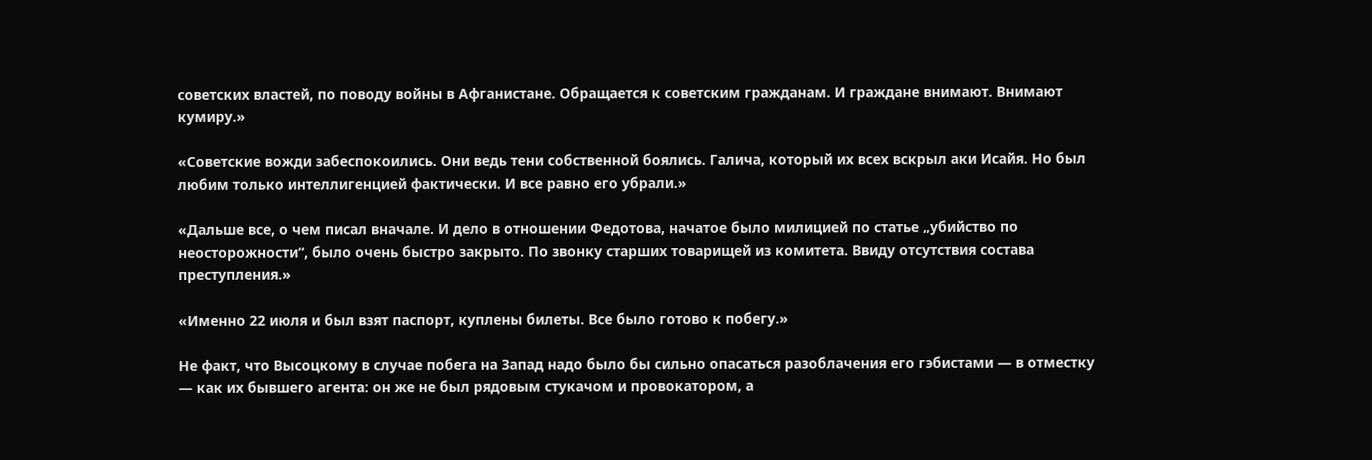советских властей, по поводу войны в Афганистане. Обращается к советским гражданам. И граждане внимают. Внимают кумиру.»

«Советские вожди забеспокоились. Они ведь тени собственной боялись. Галича, который их всех вскрыл аки Исайя. Но был любим только интеллигенцией фактически. И все равно его убрали.»

«Дальше все, о чем писал вначале. И дело в отношении Федотова, начатое было милицией по статье „убийство по неосторожности“, было очень быстро закрыто. По звонку старших товарищей из комитета. Ввиду отсутствия состава преступления.»

«Именно 22 июля и был взят паспорт, куплены билеты. Все было готово к побегу.»

Не факт, что Высоцкому в случае побега на Запад надо было бы сильно опасаться разоблачения его гэбистами — в отместку — как их бывшего агента: он же не был рядовым стукачом и провокатором, а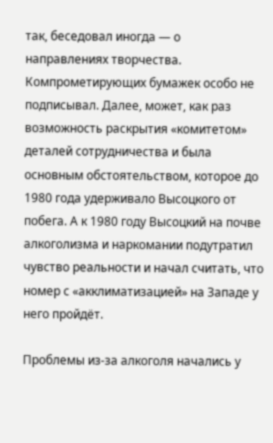так, беседовал иногда — о направлениях творчества. Компрометирующих бумажек особо не подписывал. Далее, может, как раз возможность раскрытия «комитетом» деталей сотрудничества и была основным обстоятельством, которое до 1980 года удерживало Высоцкого от побега. А к 1980 году Высоцкий на почве алкоголизма и наркомании подутратил чувство реальности и начал считать, что номер с «акклиматизацией» на Западе у него пройдёт.

Проблемы из-за алкоголя начались у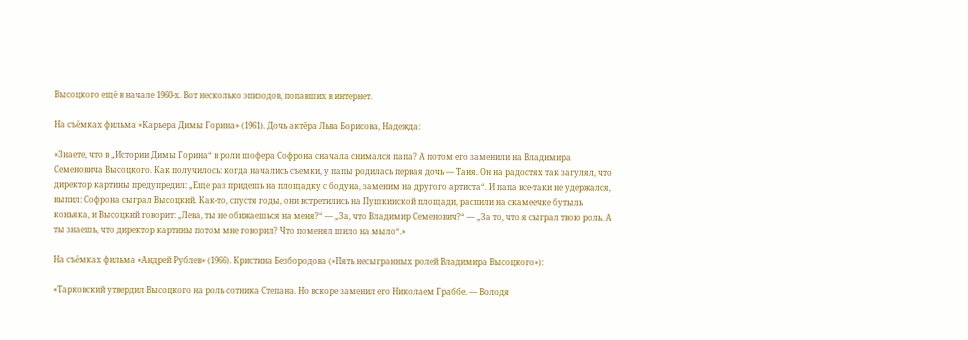Высоцкого ещё в начале 1960-х. Вот несколько эпизодов, попавших в интернет.

На съёмках фильма «Карьера Димы Горина» (1961). Дочь актёра Льва Борисова, Надежда:

«Знаете, что в „Истории Димы Горина“ в роли шофера Софрона сначала снимался папа? А потом его заменили на Владимира Семеновича Высоцкого. Как получилось: когда начались съемки, у папы родилась первая дочь — Таня. Он на радостях так загулял, что директор картины предупредил: „Еще раз придешь на площадку с бодуна, заменим на другого артиста“. И папа все-таки не удержался, выпил: Софрона сыграл Высоцкий. Как-то, спустя годы, они встретились на Пушкинской площади, распили на скамеечке бутыль коньяка, и Высоцкий говорит: „Лева, ты не обижаешься на меня?“ — „За, что Владимир Семенович?“ — „За то, что я сыграл твою роль. А ты знаешь, что директор картины потом мне говорил? Что поменял шило на мыло“.»

На съёмках фильма «Андрей Рублев» (1966). Кристина Безбородова («Пять несыгранных ролей Владимира Высоцкого»):

«Тарковский утвердил Высоцкого на роль сотника Степана. Но вскоре заменил его Николаем Граббе. — Володя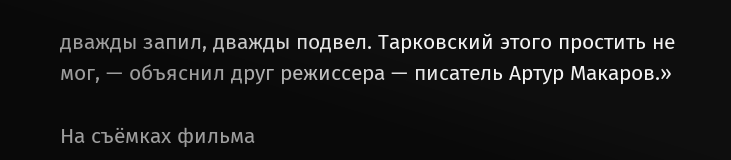дважды запил, дважды подвел. Тарковский этого простить не мог, — объяснил друг режиссера — писатель Артур Макаров.»

На съёмках фильма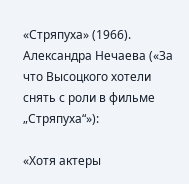«Стряпуха» (1966). Александра Нечаева («За что Высоцкого хотели снять с роли в фильме „Стряпуха“»):

«Хотя актеры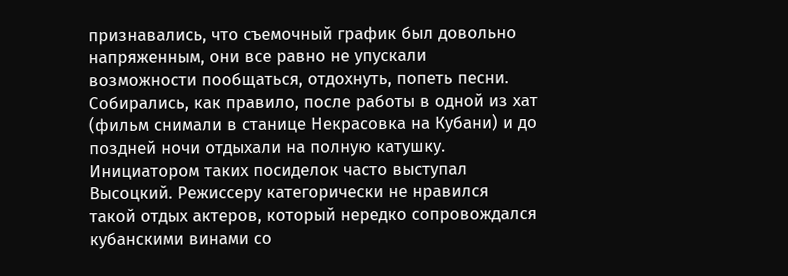признавались, что съемочный график был довольно напряженным, они все равно не упускали возможности пообщаться, отдохнуть, попеть песни. Собирались, как правило, после работы в одной из хат (фильм снимали в станице Некрасовка на Кубани) и до поздней ночи отдыхали на полную катушку. Инициатором таких посиделок часто выступал Высоцкий. Режиссеру категорически не нравился такой отдых актеров, который нередко сопровождался кубанскими винами со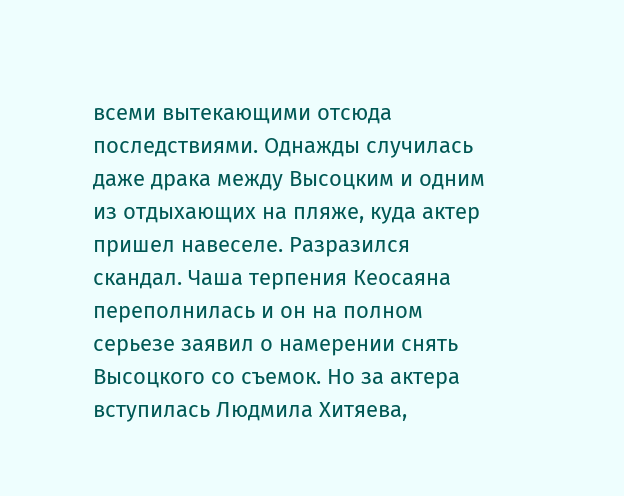всеми вытекающими отсюда последствиями. Однажды случилась даже драка между Высоцким и одним из отдыхающих на пляже, куда актер пришел навеселе. Разразился скандал. Чаша терпения Кеосаяна переполнилась и он на полном серьезе заявил о намерении снять Высоцкого со съемок. Но за актера вступилась Людмила Хитяева,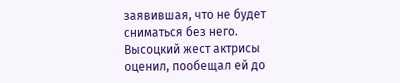заявившая, что не будет сниматься без него. Высоцкий жест актрисы оценил, пообещал ей до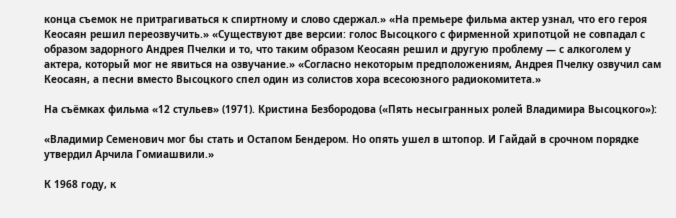конца съемок не притрагиваться к спиртному и слово сдержал.» «На премьере фильма актер узнал, что его героя Кеосаян решил переозвучить.» «Существуют две версии: голос Высоцкого с фирменной хрипотцой не совпадал с образом задорного Андрея Пчелки и то, что таким образом Кеосаян решил и другую проблему — с алкоголем у актера, который мог не явиться на озвучание.» «Согласно некоторым предположениям, Андрея Пчелку озвучил сам Кеосаян, а песни вместо Высоцкого спел один из солистов хора всесоюзного радиокомитета.»

На съёмках фильма «12 стульев» (1971). Кристина Безбородова («Пять несыгранных ролей Владимира Высоцкого»):

«Владимир Семенович мог бы стать и Остапом Бендером. Но опять ушел в штопор. И Гайдай в срочном порядке утвердил Арчила Гомиашвили.»

К 1968 году, к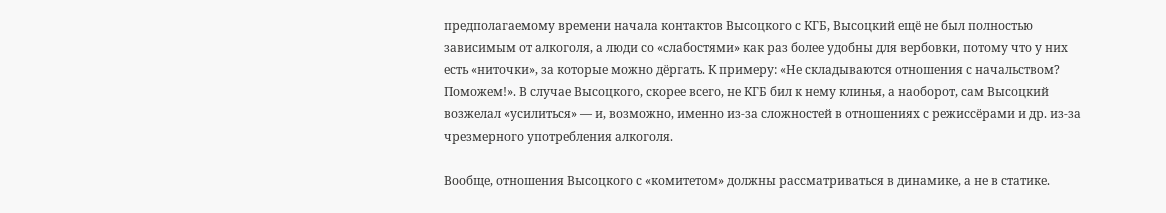предполагаемому времени начала контактов Высоцкого с КГБ, Высоцкий ещё не был полностью зависимым от алкоголя, а люди со «слабостями» как раз более удобны для вербовки, потому что у них есть «ниточки», за которые можно дёргать. К примеру: «Не складываются отношения с начальством? Поможем!». В случае Высоцкого, скорее всего, не КГБ бил к нему клинья, а наоборот, сам Высоцкий возжелал «усилиться» — и, возможно, именно из-за сложностей в отношениях с режиссёрами и др. из-за чрезмерного употребления алкоголя.

Вообще, отношения Высоцкого с «комитетом» должны рассматриваться в динамике, а не в статике.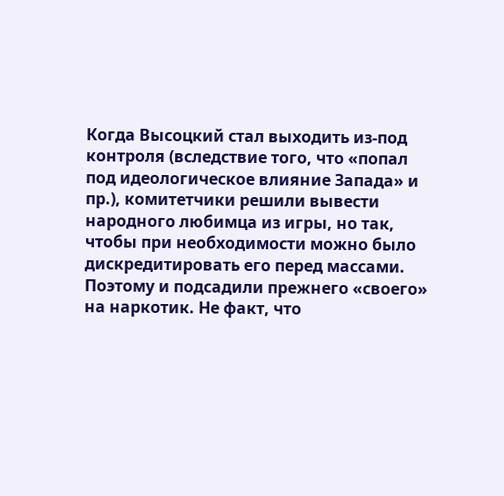Когда Высоцкий стал выходить из-под контроля (вследствие того, что «попал под идеологическое влияние Запада» и пр.), комитетчики решили вывести народного любимца из игры, но так, чтобы при необходимости можно было дискредитировать его перед массами. Поэтому и подсадили прежнего «своего» на наркотик. Не факт, что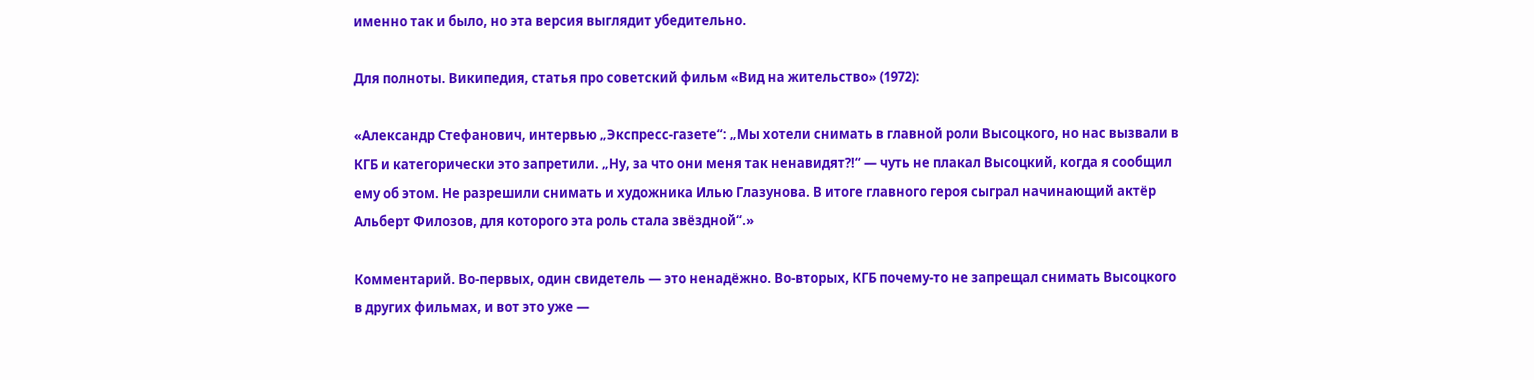именно так и было, но эта версия выглядит убедительно.

Для полноты. Википедия, статья про советский фильм «Вид на жительство» (1972):

«Александр Стефанович, интервью „Экспресс-газете“: „Мы хотели снимать в главной роли Высоцкого, но нас вызвали в КГБ и категорически это запретили. „Ну, за что они меня так ненавидят?!“ — чуть не плакал Высоцкий, когда я сообщил ему об этом. Не разрешили снимать и художника Илью Глазунова. В итоге главного героя сыграл начинающий актёр Альберт Филозов, для которого эта роль стала звёздной“.»

Комментарий. Во-первых, один свидетель — это ненадёжно. Во-вторых, КГБ почему-то не запрещал снимать Высоцкого в других фильмах, и вот это уже —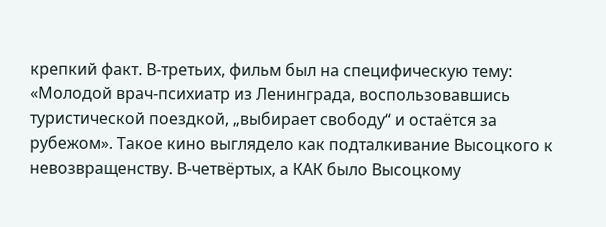крепкий факт. В-третьих, фильм был на специфическую тему: «Молодой врач-психиатр из Ленинграда, воспользовавшись туристической поездкой, „выбирает свободу“ и остаётся за рубежом». Такое кино выглядело как подталкивание Высоцкого к невозвращенству. В-четвёртых, а КАК было Высоцкому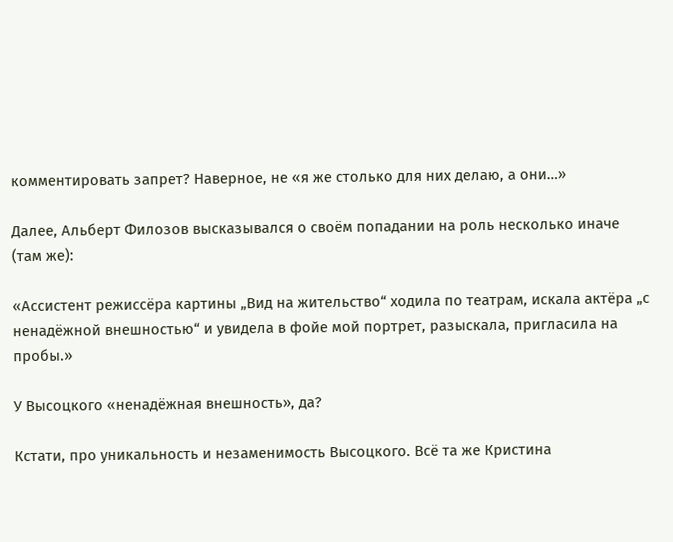комментировать запрет? Наверное, не «я же столько для них делаю, а они…»

Далее, Альберт Филозов высказывался о своём попадании на роль несколько иначе (там же):

«Ассистент режиссёра картины „Вид на жительство“ ходила по театрам, искала актёра „с ненадёжной внешностью“ и увидела в фойе мой портрет, разыскала, пригласила на пробы.»

У Высоцкого «ненадёжная внешность», да?

Кстати, про уникальность и незаменимость Высоцкого. Всё та же Кристина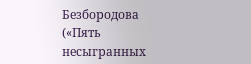Безбородова («Пять несыгранных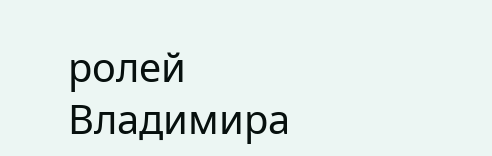ролей Владимира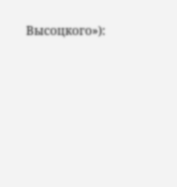Высоцкого»):